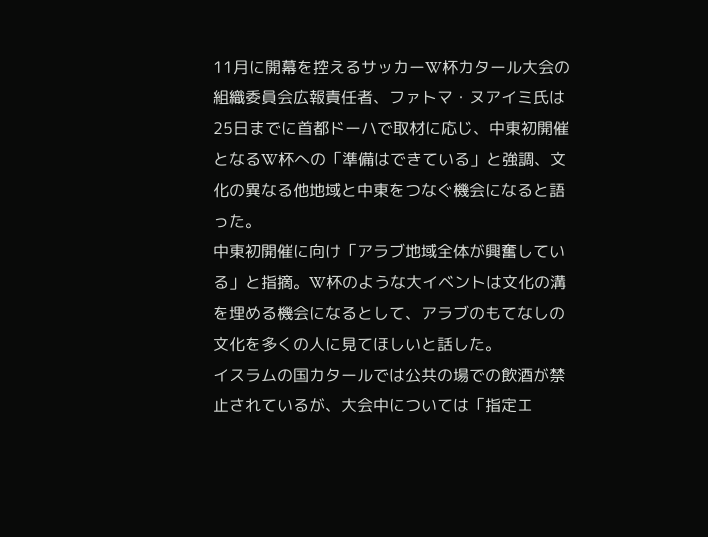11月に開幕を控えるサッカーW杯カタール大会の組織委員会広報責任者、ファトマ・ヌアイミ氏は25日までに首都ドーハで取材に応じ、中東初開催となるW杯への「準備はできている」と強調、文化の異なる他地域と中東をつなぐ機会になると語った。
中東初開催に向け「アラブ地域全体が興奮している」と指摘。W杯のような大イベントは文化の溝を埋める機会になるとして、アラブのもてなしの文化を多くの人に見てほしいと話した。
イスラムの国カタールでは公共の場での飲酒が禁止されているが、大会中については「指定エ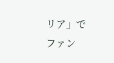リア」でファン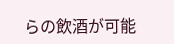らの飲酒が可能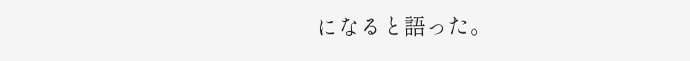になると語った。